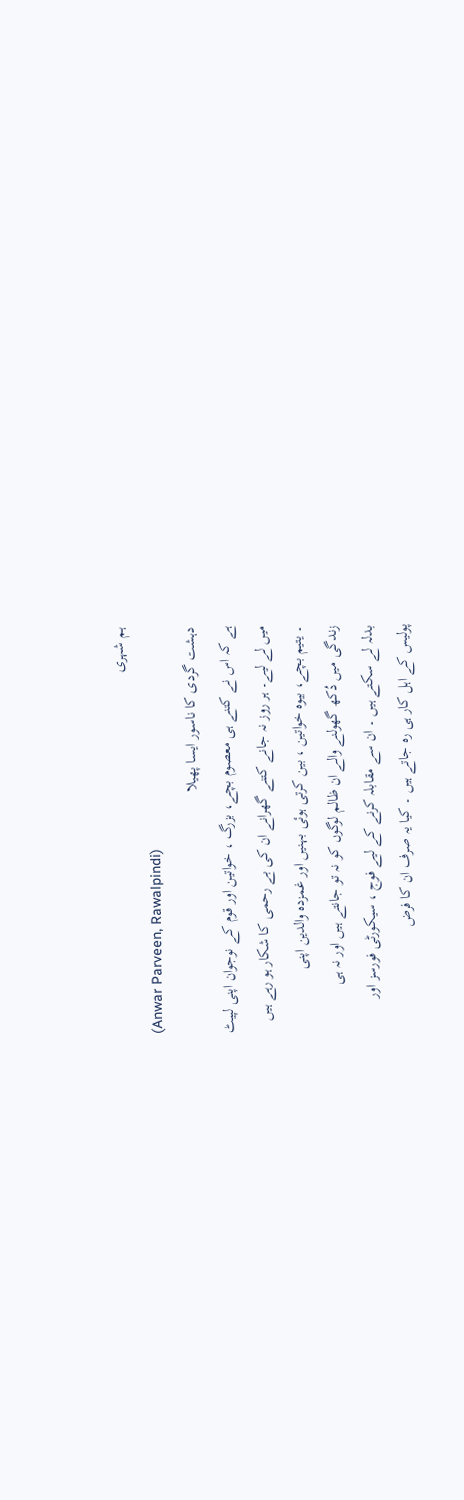ہم شہری
(Anwar Parveen, Rawalpindi)
دہشت گردی کا ناسور ایسا پھیلا
ہے کہ اس نے کتنے ہی معصوم بچے، بزرگ ، خواتین اور قوم کے نوجوان اپنی لپیٹ
میں لے لیے۔ ہر روز نہ جانے کتنے گھرانے ان کی بے رحمی کا شکار ہو رہے ہیں
۔ یتیم بچے، بیوہ خواتین ، بین کرتی ہوئی بہنیں اور غمزدہ والدین اپنی
زندگی میں دُکھ گھولنے والے ان ظالم لوگوں کو نہ تو جانتے ہیں اور نہ ہی
بدلہ لے سکتے ہیں ۔ ان سے مقابلہ کرنے کے لیے فوج ، سیکورٹی فورسز اور
پولیس کے اہل کار ہی رہ جاتے ہیں ۔ کیا یہ صرف ان کا فرض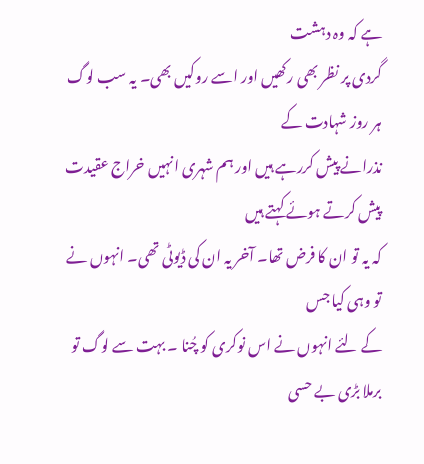ہے کہ وہ دہشت
گردی پر نظر بھی رکھیں اور اسے روکیں بھی۔ یہ سب لوگ ہر روز شہادت کے
نذرانے پیش کررہے ہیں اور ہم شہری انہیں خراج عقیدت پیش کرتے ہوئے کہتے ہیں
کہ یہ تو ان کا فرض تھا۔ آخر یہ ان کی ڈیوٹی تھی۔ انہوں نے تو وہی کیا جس
کے لئے انہوں نے اس نوکری کو چُنا ۔ بہت سے لوگ تو برملا بڑی بے حسی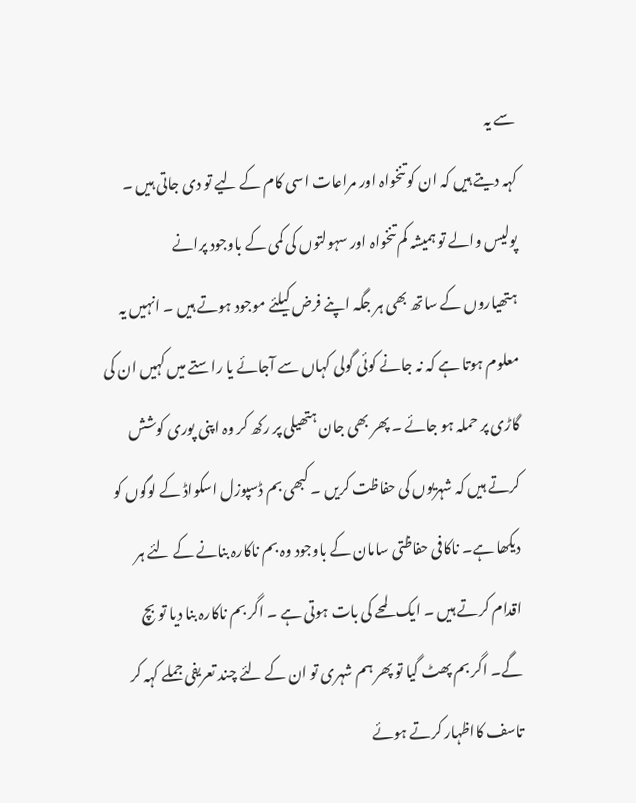سے یہ
کہہ دیتے ہیں کہ ان کو تنخواہ اور مراعات اسی کام کے لیے تو دی جاتی ہیں ۔
پولیس والے تو ہمیشہ کم تنخواہ اور سہولتوں کی کمی کے باوجود پرانے
ہتھیاروں کے ساتھ بھی ہر جگہ اپنے فرض کیلئے موجود ہوتے ہیں ۔ انہیں یہ
معلوم ہوتا ہے کہ نہ جانے کوئی گولی کہاں سے آجائے یا راستے میں کہیں ان کی
گاڑی پر حملہ ہو جائے ۔ پھر بھی جان ہتھیلی پر رکھ کر وہ اپنی پوری کوشش
کرتے ہیں کہ شہریوں کی حفاظت کریں ۔ کبھی بم ڈسپوزل اسکواڈ کے لوگوں کو
دیکھا ہے۔ ناکافی حفاظتی سامان کے باوجود وہ بم ناکارہ بنانے کے لئے ہر
اقدام کرتے ہیں ۔ ایک لمحے کی بات ہوتی ہے ۔ اگر بم ناکارہ بنا دیا تو بچ
گے۔ اگر بم پھٹ گیا تو پھر ہم شہری تو ان کے لئے چند تعریفی جملے کہہ کر
تاسف کااظہار کرتے ہوئے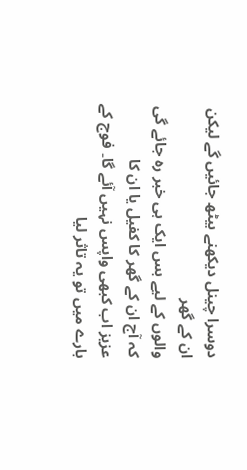دوسرا چینل دیکھنے بیٹھ جائیں گے لیکن ان کے گھر
والوں کے لیے بس ایک ہی خبر رہ جائے گی کہ آج ان کے گھر کا کفیل یا ان کا
عزیز اب کبھی واپس نہیں آئے گا۔ فوج کے بارے میں تو یہ تاثر لیا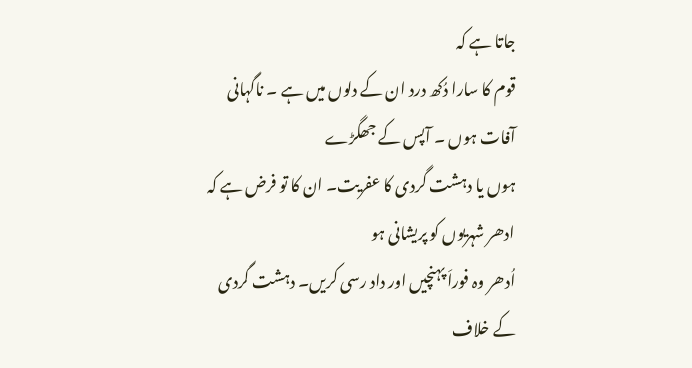جاتا ہے کہ
قوم کا سارا دُکھ درد ان کے دلوں میں ہے ۔ ناگہانی آفات ہوں ۔ آپس کے جھگڑے
ہوں یا دہشت گردی کا عفریت۔ ان کا تو فرض ہے کہ ادھر شہریوں کو پریشانی ہو
اُدھر وہ فوراَ پہنچیں اور داد رسی کریں۔ دہشت گردی کے خلاف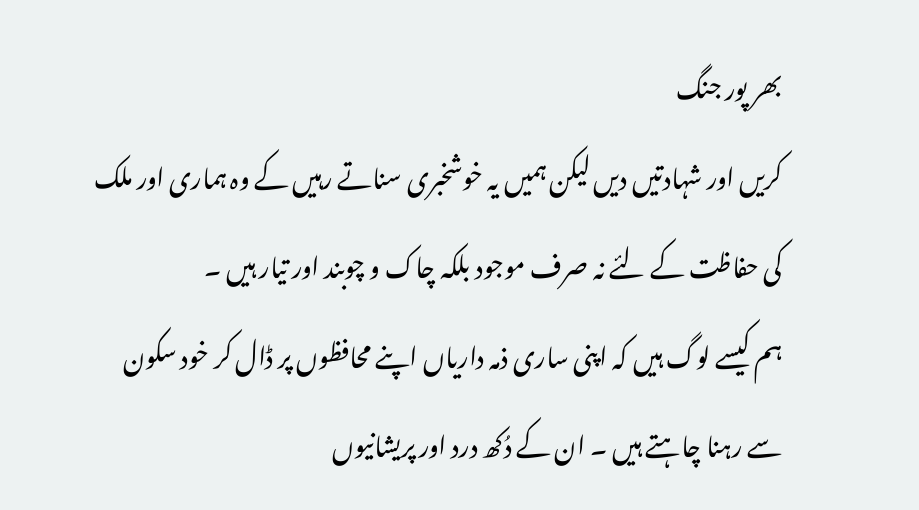بھر پور جنگ
کریں اور شہادتیں دیں لیکن ہمیں یہ خوشخبری سناتے رہیں کے وہ ہماری اور ملک
کی حفاظت کے لئے نہ صرف موجود بلکہ چاک و چوبند اور تیار ہیں ۔
ہم کیسے لوگ ہیں کہ اپنی ساری ذمہ داریاں اپنے محافظوں پر ڈال کر خود سکون
سے رہنا چاہتے ہیں ۔ ان کے دُکھ درد اور پریشانیوں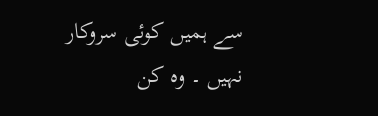سے ہمیں کوئی سروکار
نہیں ۔ وہ کن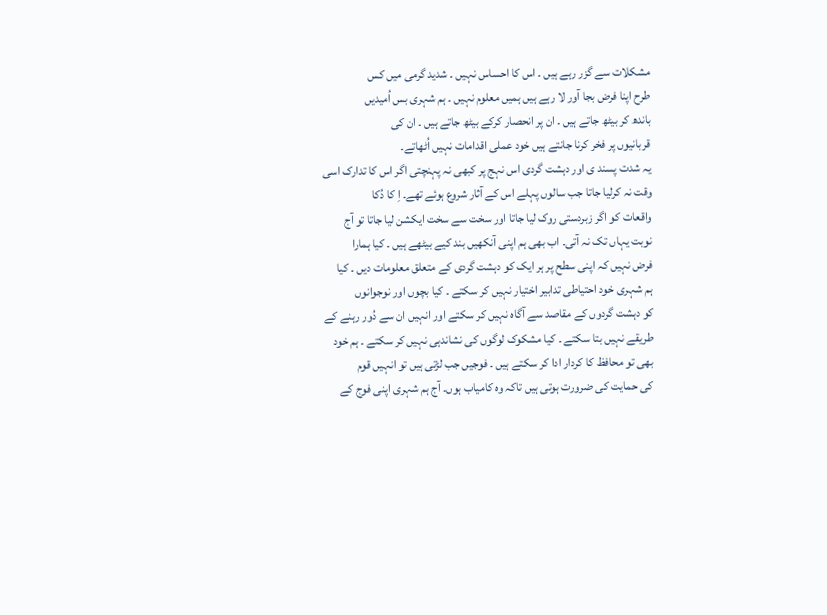مشکلات سے گزر رہے ہیں ۔ اس کا احساس نہیں ۔ شدید گرمی میں کس
طرح اپنا فرض بجا آور لا رہے ہیں ہمیں معلوم نہیں ۔ ہم شہری بس اُمیدیں
باندھ کر بیٹھ جاتے ہیں ۔ ان پر انحصار کرکے بیٹھ جاتے ہیں ۔ ان کی
قربانیوں پر فخر کرنا جانتے ہیں خود عملی اقدامات نہیں اُٹھاتے۔
یہ شدت پسند ی اور دہشت گردی اس نہج پر کبھی نہ پہنچتی اگر اس کا تدارک اسی
وقت نہ کرلیا جاتا جب سالوں پہلے اس کے آثار شروع ہوئے تھے۔ اِ کا دُکا
واقعات کو اگر زبردستی روک لیا جاتا اور سخت سے سخت ایکشن لیا جاتا تو آج
نوبت یہاں تک نہ آتی۔ اب بھی ہم اپنی آنکھیں بند کیے بیٹھے ہیں ۔ کیا ہمارا
فرض نہیں کہ اپنی سطح پر ہر ایک کو دہشت گردی کے متعلق معلومات دیں ۔ کیا
ہم شہری خود احتیاطی تدابیر اختیار نہیں کر سکتے ۔ کیا بچوں اور نوجوانوں
کو دہشت گردوں کے مقاصد سے آگاہ نہیں کر سکتے اور انہیں ان سے دُور رہنے کے
طریقے نہیں بتا سکتے ۔ کیا مشکوک لوگوں کی نشاندہی نہیں کر سکتے ۔ ہم خود
بھی تو محافظ کا کردار ادا کر سکتے ہیں ۔ فوجیں جب لڑتی ہیں تو انہیں قوم
کی حمایت کی ضرورت ہوتی ہیں تاکہ وہ کامیاب ہوں۔ آج ہم شہری اپنی فوج کے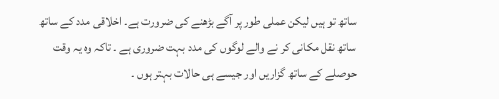ساتھ تو ہیں لیکن عملی طور پر آگے بڑھنے کی ضرورت ہے۔ اخلاقی مدد کے ساتھ
ساتھ نقل مکانی کر نے والے لوگوں کی مدد بہت ضروری ہے ۔ تاکہ وہ یہ وقت
حوصلے کے ساتھ گزاریں اور جیسے ہی حالات بہتر ہوں ۔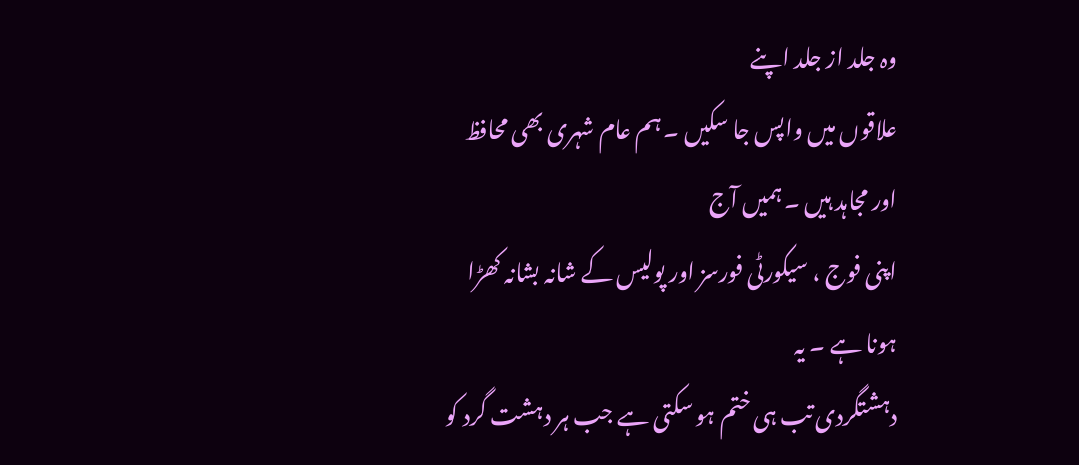وہ جلد از جلد اپنے
علاقوں میں واپس جا سکیں ۔ ہم عام شہری بھی محافظ اور مجاہد ہیں ۔ ہمیں آج
اپنی فوج ، سیکورٹی فورسز اور پولیس کے شانہ بشانہ کھڑا ہونا ہے ۔ یہ
دہشتگردی تب ہی ختم ہو سکتی ہے جب ہر دہشت گرد کو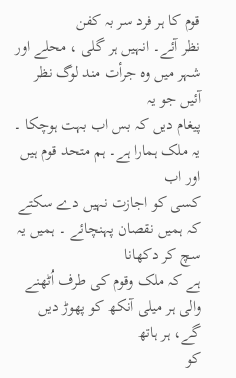قوم کا ہر فرد سر بہ کفن
نظر آئے۔ انہیں ہر گلی ، محلے اور شہر میں وہ جرأت مند لوگ نظر آئیں جو یہ
پیغام دیں کہ بس اب بہت ہوچکا ۔ یہ ملک ہمارا ہے۔ ہم متحد قوم ہیں اور اب
کسی کو اجازت نہیں دے سکتے کہ ہمیں نقصان پہنچائے ۔ ہمیں یہ سچ کر دکھانا
ہے کہ ملک وقوم کی طرف اُٹھنے والی ہر میلی آنکھ کو پھوڑ دیں گے، ہر ہاتھ
کو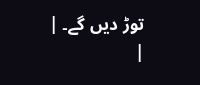توڑ دیں گے۔ |
|